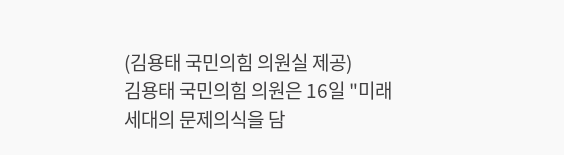(김용태 국민의힘 의원실 제공)
김용태 국민의힘 의원은 16일 "미래세대의 문제의식을 담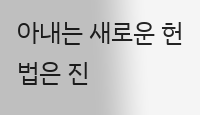아내는 새로운 헌법은 진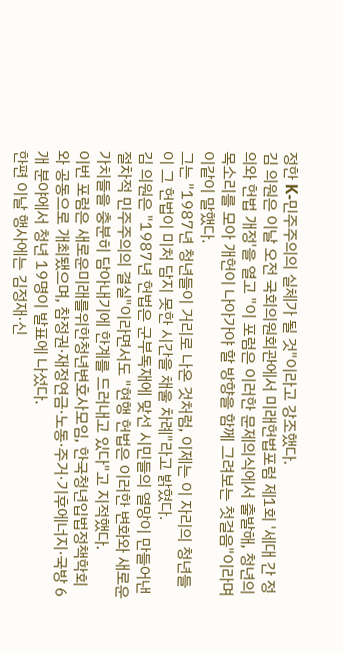정한 K-민주주의의 실체가 될 것"이라고 강조했다.
김 의원은 이날 오전 국회의원회관에서 미래헌법포럼 제1회 '세대 간 정의와 헌법 개정'을 열고 "이 포럼은 이러한 문제의식에서 출발해, 청년의 목소리를 모아 개헌이 나아가야 할 방향을 함께 그려보는 첫걸음"이라며 이같이 말했다.
그는 "1987년 청년들이 거리로 나온 것처럼, 이제는 이 자리의 청년들이 그 헌법이 미처 담지 못한 시간을 채울 차례"라고 밝혔다.
김 의원은 "1987년 헌법은 군부독재에 맞선 시민들의 열망이 만들어낸 절차적 민주주의의 결실"이라면서도 "현행 헌법은 이러한 변화와 새로운 가치들을 충분히 담아내기에 한계를 드러내고 있다"고 지적했다.
이번 포럼은 새로운미래를위한청년변호사모임, 한국청년입법정책학회와 공동으로 개최됐으며, 참정권·재정연금·노동·주거·기후에너지·국방 6개 분야에서 청년 19명이 발표에 나섰다.
한편 이날 행사에는 김정재·신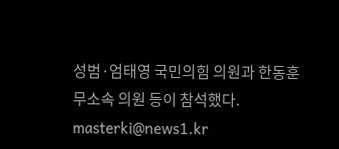성범·엄태영 국민의힘 의원과 한동훈 무소속 의원 등이 참석했다.
masterki@news1.kr